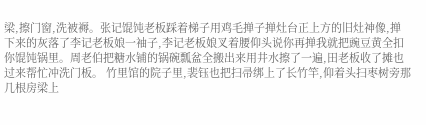梁,擦门窗,洗被褥。张记馄饨老板踩着梯子用鸡毛掸子掸灶台正上方的旧灶神像,掸下来的灰落了李记老板娘一袖子,李记老板娘叉着腰仰头说你再掸我就把豌豆黄全扣你馄饨锅里。周老伯把糖水铺的锅碗瓢盆全搬出来用井水擦了一遍,田老板收了摊也过来帮忙冲洗门板。 竹里馆的院子里,裴钰也把扫帚绑上了长竹竿,仰着头扫枣树旁那几根房梁上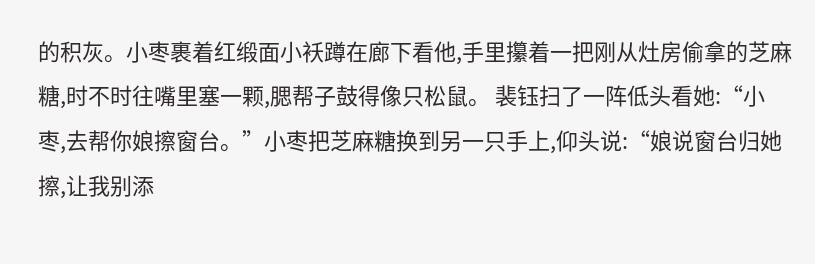的积灰。小枣裹着红缎面小袄蹲在廊下看他,手里攥着一把刚从灶房偷拿的芝麻糖,时不时往嘴里塞一颗,腮帮子鼓得像只松鼠。 裴钰扫了一阵低头看她:“小枣,去帮你娘擦窗台。”小枣把芝麻糖换到另一只手上,仰头说:“娘说窗台归她擦,让我别添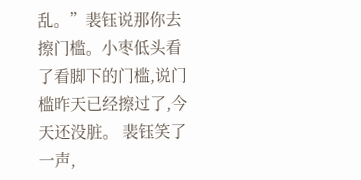乱。”裴钰说那你去擦门槛。小枣低头看了看脚下的门槛,说门槛昨天已经擦过了,今天还没脏。 裴钰笑了一声,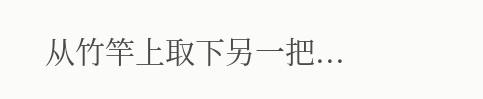从竹竿上取下另一把...